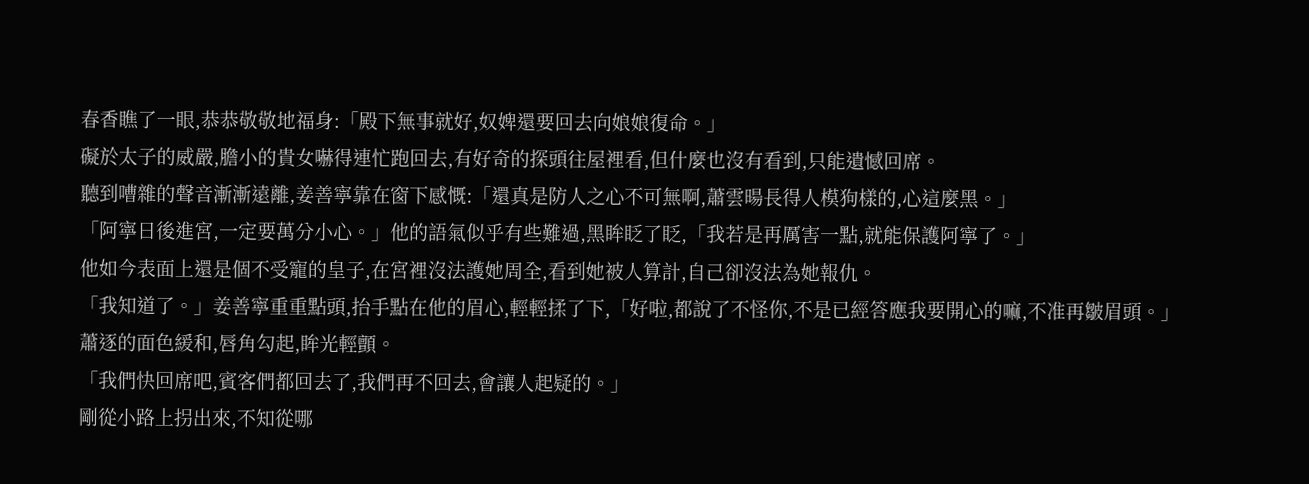春香瞧了一眼,恭恭敬敬地福身:「殿下無事就好,奴婢還要回去向娘娘復命。」
礙於太子的威嚴,膽小的貴女嚇得連忙跑回去,有好奇的探頭往屋裡看,但什麼也沒有看到,只能遺憾回席。
聽到嘈雜的聲音漸漸遠離,姜善寧靠在窗下感慨:「還真是防人之心不可無啊,蕭雲暘長得人模狗樣的,心這麼黑。」
「阿寧日後進宮,一定要萬分小心。」他的語氣似乎有些難過,黑眸眨了眨,「我若是再厲害一點,就能保護阿寧了。」
他如今表面上還是個不受寵的皇子,在宮裡沒法護她周全,看到她被人算計,自己卻沒法為她報仇。
「我知道了。」姜善寧重重點頭,抬手點在他的眉心,輕輕揉了下,「好啦,都說了不怪你,不是已經答應我要開心的嘛,不准再皺眉頭。」
蕭逐的面色緩和,唇角勾起,眸光輕顫。
「我們快回席吧,賓客們都回去了,我們再不回去,會讓人起疑的。」
剛從小路上拐出來,不知從哪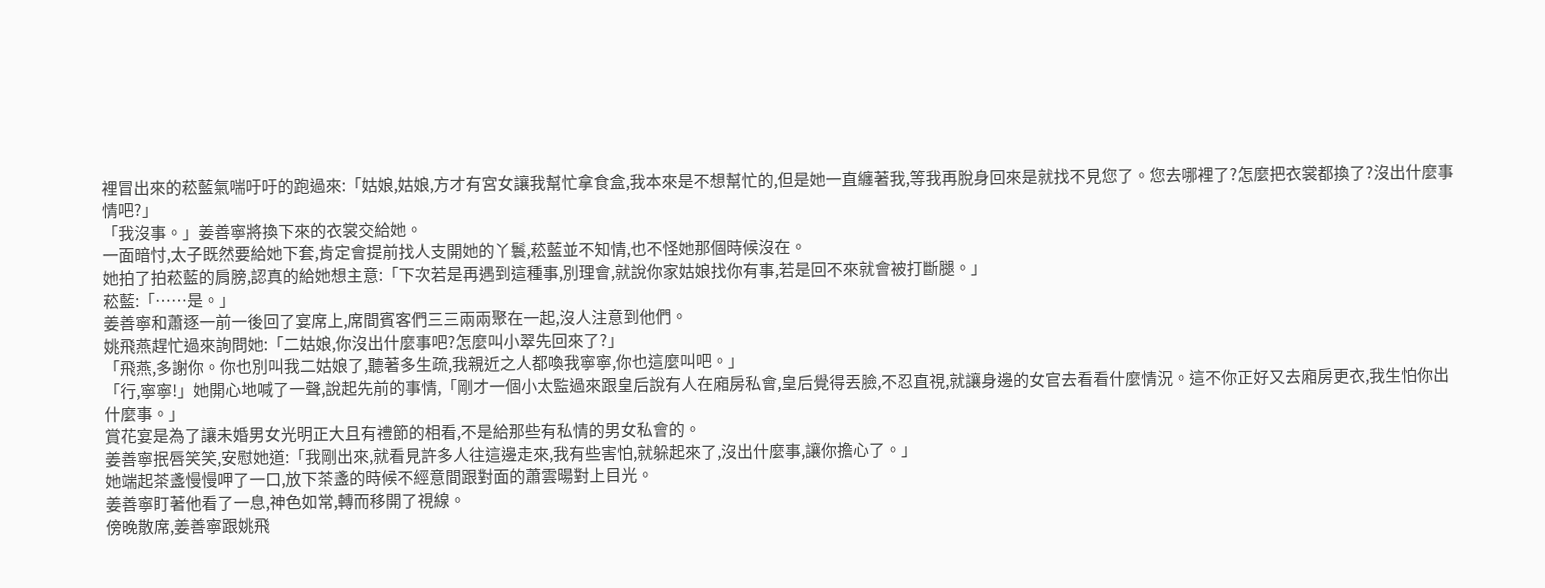裡冒出來的菘藍氣喘吁吁的跑過來:「姑娘,姑娘,方才有宮女讓我幫忙拿食盒,我本來是不想幫忙的,但是她一直纏著我,等我再脫身回來是就找不見您了。您去哪裡了?怎麼把衣裳都換了?沒出什麼事情吧?」
「我沒事。」姜善寧將換下來的衣裳交給她。
一面暗忖,太子既然要給她下套,肯定會提前找人支開她的丫鬟,菘藍並不知情,也不怪她那個時候沒在。
她拍了拍菘藍的肩膀,認真的給她想主意:「下次若是再遇到這種事,別理會,就說你家姑娘找你有事,若是回不來就會被打斷腿。」
菘藍:「……是。」
姜善寧和蕭逐一前一後回了宴席上,席間賓客們三三兩兩聚在一起,沒人注意到他們。
姚飛燕趕忙過來詢問她:「二姑娘,你沒出什麼事吧?怎麼叫小翠先回來了?」
「飛燕,多謝你。你也別叫我二姑娘了,聽著多生疏,我親近之人都喚我寧寧,你也這麼叫吧。」
「行,寧寧!」她開心地喊了一聲,說起先前的事情,「剛才一個小太監過來跟皇后說有人在廂房私會,皇后覺得丟臉,不忍直視,就讓身邊的女官去看看什麼情況。這不你正好又去廂房更衣,我生怕你出什麼事。」
賞花宴是為了讓未婚男女光明正大且有禮節的相看,不是給那些有私情的男女私會的。
姜善寧抿唇笑笑,安慰她道:「我剛出來,就看見許多人往這邊走來,我有些害怕,就躲起來了,沒出什麼事,讓你擔心了。」
她端起茶盞慢慢呷了一口,放下茶盞的時候不經意間跟對面的蕭雲暘對上目光。
姜善寧盯著他看了一息,神色如常,轉而移開了視線。
傍晚散席,姜善寧跟姚飛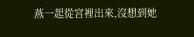燕一起從宮裡出來,沒想到她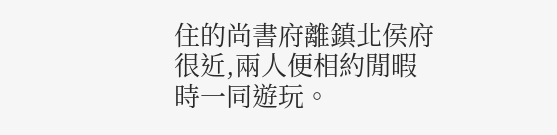住的尚書府離鎮北侯府很近,兩人便相約閒暇時一同遊玩。